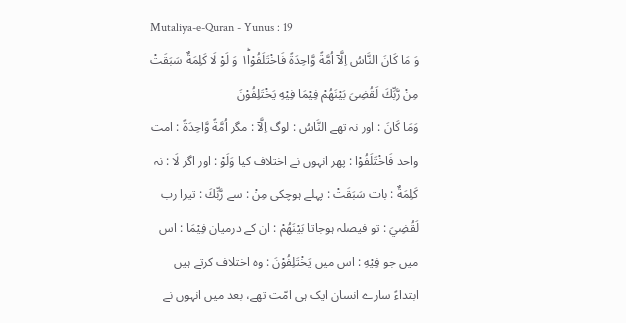Mutaliya-e-Quran - Yunus : 19
وَ مَا كَانَ النَّاسُ اِلَّاۤ اُمَّةً وَّاحِدَةً فَاخْتَلَفُوْا١ؕ وَ لَوْ لَا كَلِمَةٌ سَبَقَتْ مِنْ رَّبِّكَ لَقُضِیَ بَیْنَهُمْ فِیْمَا فِیْهِ یَخْتَلِفُوْنَ
وَمَا كَانَ : اور نہ تھے النَّاسُ : لوگ اِلَّآ : مگر اُمَّةً وَّاحِدَةً : امت واحد فَاخْتَلَفُوْا : پھر انہوں نے اختلاف کیا وَلَوْ : اور اگر لَا : نہ كَلِمَةٌ : بات سَبَقَتْ : پہلے ہوچکی مِنْ : سے رَّبِّكَ : تیرا رب لَقُضِيَ : تو فیصلہ ہوجاتا بَيْنَھُمْ : ان کے درمیان فِيْمَا : اس میں جو فِيْهِ : اس میں يَخْتَلِفُوْنَ : وہ اختلاف کرتے ہیں
ابتداءً سارے انسان ایک ہی امّت تھے، بعد میں انہوں نے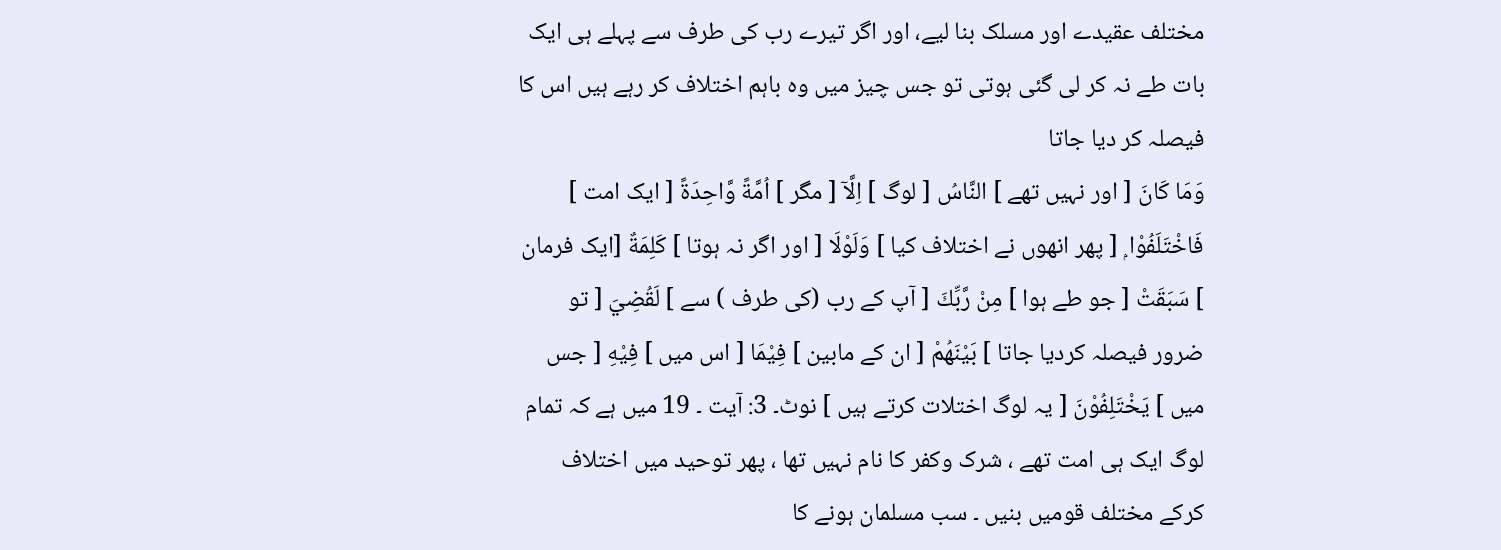مختلف عقیدے اور مسلک بنا لیے، اور اگر تیرے رب کی طرف سے پہلے ہی ایک بات طے نہ کر لی گئی ہوتی تو جس چیز میں وہ باہم اختلاف کر رہے ہیں اس کا فیصلہ کر دیا جاتا
وَمَا كَانَ [ اور نہیں تھے ] النَّاسُ [ لوگ ] اِلَّآ [ مگر ] اُمَّةً وَّاحِدَةً [ ایک امت ] فَاخْتَلَفُوْا ۭ [ پھر انھوں نے اختلاف کیا ] وَلَوْلَا [ اور اگر نہ ہوتا ] كَلِمَةٌ [ایک فرمان ] سَبَقَتْ [ جو طے ہوا ] مِنْ رَّبِّكَ [ آپ کے رب (کی طرف ) سے ] لَقُضِيَ [ تو ضرور فیصلہ کردیا جاتا ] بَيْنَھُمْ [ ان کے مابین ] فِيْمَا [ اس میں ] فِيْهِ [ جس میں ] يَخْتَلِفُوْنَ [ یہ لوگ اختلات کرتے ہیں ] نوٹ۔ 3: آیت ۔ 19 میں ہے کہ تمام لوگ ایک ہی امت تھے ، شرک وکفر کا نام نہیں تھا ، پھر توحید میں اختلاف کرکے مختلف قومیں بنیں ۔ سب مسلمان ہونے کا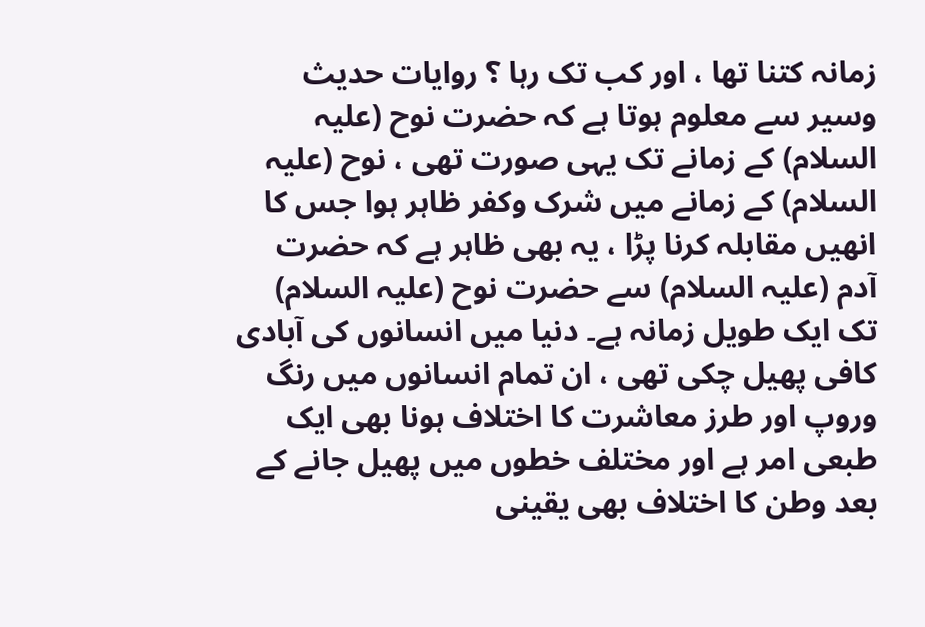زمانہ کتنا تھا ، اور کب تک رہا ؟ روایات حدیث وسیر سے معلوم ہوتا ہے کہ حضرت نوح (علیہ السلام) کے زمانے تک یہی صورت تھی ، نوح (علیہ السلام) کے زمانے میں شرک وکفر ظاہر ہوا جس کا انھیں مقابلہ کرنا پڑا ، یہ بھی ظاہر ہے کہ حضرت آدم (علیہ السلام) سے حضرت نوح (علیہ السلام) تک ایک طویل زمانہ ہے۔ دنیا میں انسانوں کی آبادی کافی پھیل چکی تھی ، ان تمام انسانوں میں رنگ وروپ اور طرز معاشرت کا اختلاف ہونا بھی ایک طبعی امر ہے اور مختلف خطوں میں پھیل جانے کے بعد وطن کا اختلاف بھی یقینی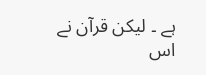ہے ۔ لیکن قرآن نے اس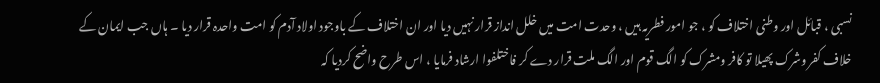نسبی ، قبائل اور وطنی اختلاف کو ، جو امور فطریہ ہیں ، وحدت امت میں خلل انداز قرار نہیں دیا اور ان اختلاف کے باوجود اولاد آدم کو امت واحدہ قرار دیا ۔ ہاں جب ایمان کے خلاف کفر وشرک پھیلا تو کافر ومشرک کو الگ قوم اور الگ ملت قرار دے کر فاختلفوا ارشاد فرمایا ، اس طرح واضح کردیا کہ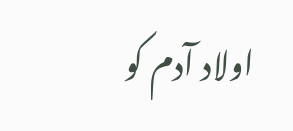اولاد آدم کو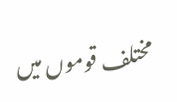مختلف قوموں میں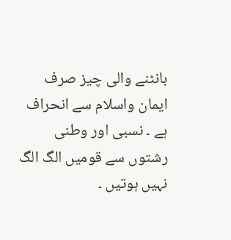بانٹنے والی چیز صرف ایمان واسلام سے انحراف ہے ۔ نسبی اور وطنی رشتوں سے قومیں الگ الگ نہیں ہوتیں ۔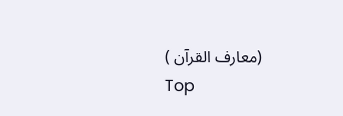(معارف القرآن )
Top